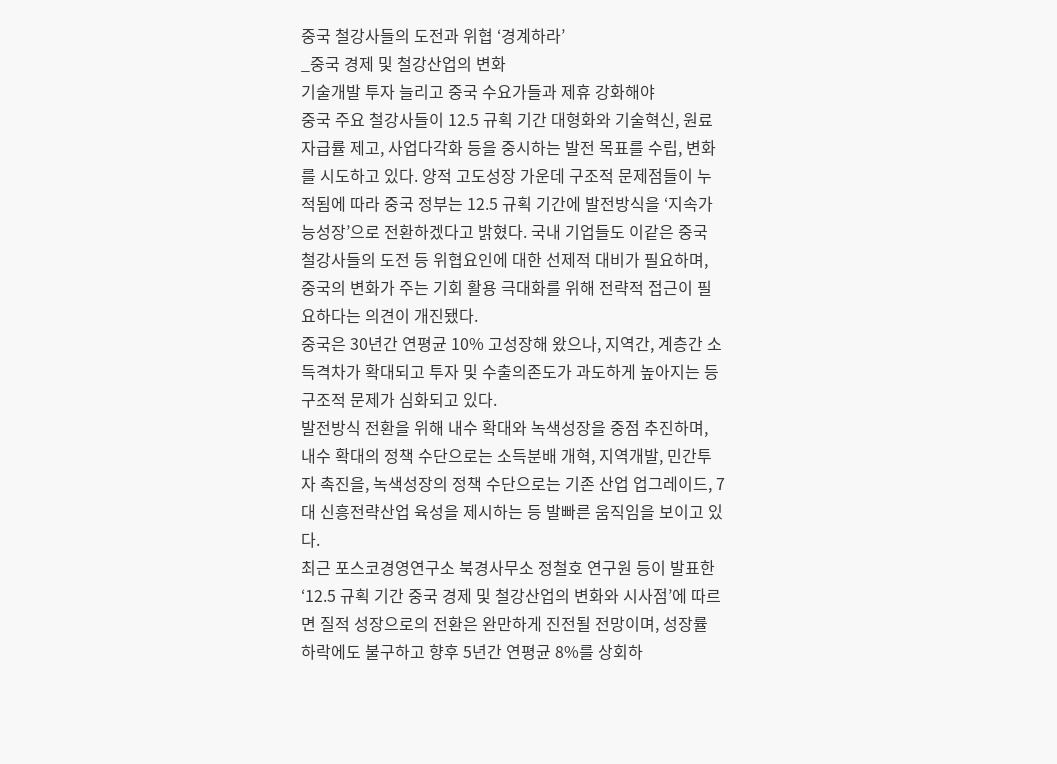중국 철강사들의 도전과 위협 ‘경계하라’
_중국 경제 및 철강산업의 변화
기술개발 투자 늘리고 중국 수요가들과 제휴 강화해야
중국 주요 철강사들이 12.5 규획 기간 대형화와 기술혁신, 원료자급률 제고, 사업다각화 등을 중시하는 발전 목표를 수립, 변화를 시도하고 있다. 양적 고도성장 가운데 구조적 문제점들이 누적됨에 따라 중국 정부는 12.5 규획 기간에 발전방식을 ‘지속가능성장’으로 전환하겠다고 밝혔다. 국내 기업들도 이같은 중국 철강사들의 도전 등 위협요인에 대한 선제적 대비가 필요하며, 중국의 변화가 주는 기회 활용 극대화를 위해 전략적 접근이 필요하다는 의견이 개진됐다.
중국은 30년간 연평균 10% 고성장해 왔으나, 지역간, 계층간 소득격차가 확대되고 투자 및 수출의존도가 과도하게 높아지는 등 구조적 문제가 심화되고 있다.
발전방식 전환을 위해 내수 확대와 녹색성장을 중점 추진하며, 내수 확대의 정책 수단으로는 소득분배 개혁, 지역개발, 민간투자 촉진을, 녹색성장의 정책 수단으로는 기존 산업 업그레이드, 7대 신흥전략산업 육성을 제시하는 등 발빠른 움직임을 보이고 있다.
최근 포스코경영연구소 북경사무소 정철호 연구원 등이 발표한 ‘12.5 규획 기간 중국 경제 및 철강산업의 변화와 시사점’에 따르면 질적 성장으로의 전환은 완만하게 진전될 전망이며, 성장률 하락에도 불구하고 향후 5년간 연평균 8%를 상회하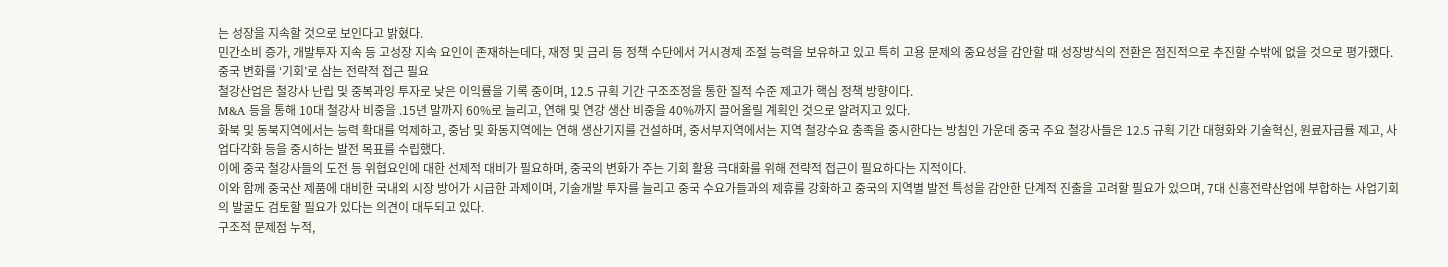는 성장을 지속할 것으로 보인다고 밝혔다.
민간소비 증가, 개발투자 지속 등 고성장 지속 요인이 존재하는데다, 재정 및 금리 등 정책 수단에서 거시경제 조절 능력을 보유하고 있고 특히 고용 문제의 중요성을 감안할 때 성장방식의 전환은 점진적으로 추진할 수밖에 없을 것으로 평가했다.
중국 변화를 ‘기회’로 삼는 전략적 접근 필요
철강산업은 철강사 난립 및 중복과잉 투자로 낮은 이익률을 기록 중이며, 12.5 규획 기간 구조조정을 통한 질적 수준 제고가 핵심 정책 방향이다.
M&A 등을 통해 10대 철강사 비중을 .15년 말까지 60%로 늘리고, 연해 및 연강 생산 비중을 40%까지 끌어올릴 계획인 것으로 알려지고 있다.
화북 및 동북지역에서는 능력 확대를 억제하고, 중남 및 화동지역에는 연해 생산기지를 건설하며, 중서부지역에서는 지역 철강수요 충족을 중시한다는 방침인 가운데 중국 주요 철강사들은 12.5 규획 기간 대형화와 기술혁신, 원료자급률 제고, 사업다각화 등을 중시하는 발전 목표를 수립했다.
이에 중국 철강사들의 도전 등 위협요인에 대한 선제적 대비가 필요하며, 중국의 변화가 주는 기회 활용 극대화를 위해 전략적 접근이 필요하다는 지적이다.
이와 함께 중국산 제품에 대비한 국내외 시장 방어가 시급한 과제이며, 기술개발 투자를 늘리고 중국 수요가들과의 제휴를 강화하고 중국의 지역별 발전 특성을 감안한 단계적 진출을 고려할 필요가 있으며, 7대 신흥전략산업에 부합하는 사업기회의 발굴도 검토할 필요가 있다는 의견이 대두되고 있다.
구조적 문제점 누적,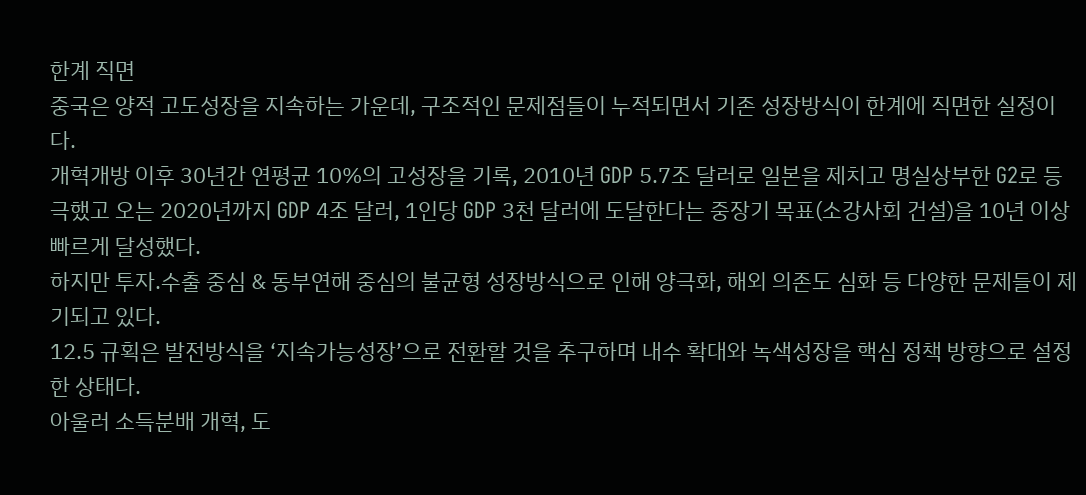한계 직면
중국은 양적 고도성장을 지속하는 가운데, 구조적인 문제점들이 누적되면서 기존 성장방식이 한계에 직면한 실정이다.
개혁개방 이후 30년간 연평균 10%의 고성장을 기록, 2010년 GDP 5.7조 달러로 일본을 제치고 명실상부한 G2로 등극했고 오는 2020년까지 GDP 4조 달러, 1인당 GDP 3천 달러에 도달한다는 중장기 목표(소강사회 건설)을 10년 이상 빠르게 달성했다.
하지만 투자.수출 중심 & 동부연해 중심의 불균형 성장방식으로 인해 양극화, 해외 의존도 심화 등 다양한 문제들이 제기되고 있다.
12.5 규획은 발전방식을 ‘지속가능성장’으로 전환할 것을 추구하며 내수 확대와 녹색성장을 핵심 정책 방향으로 설정한 상태다.
아울러 소득분배 개혁, 도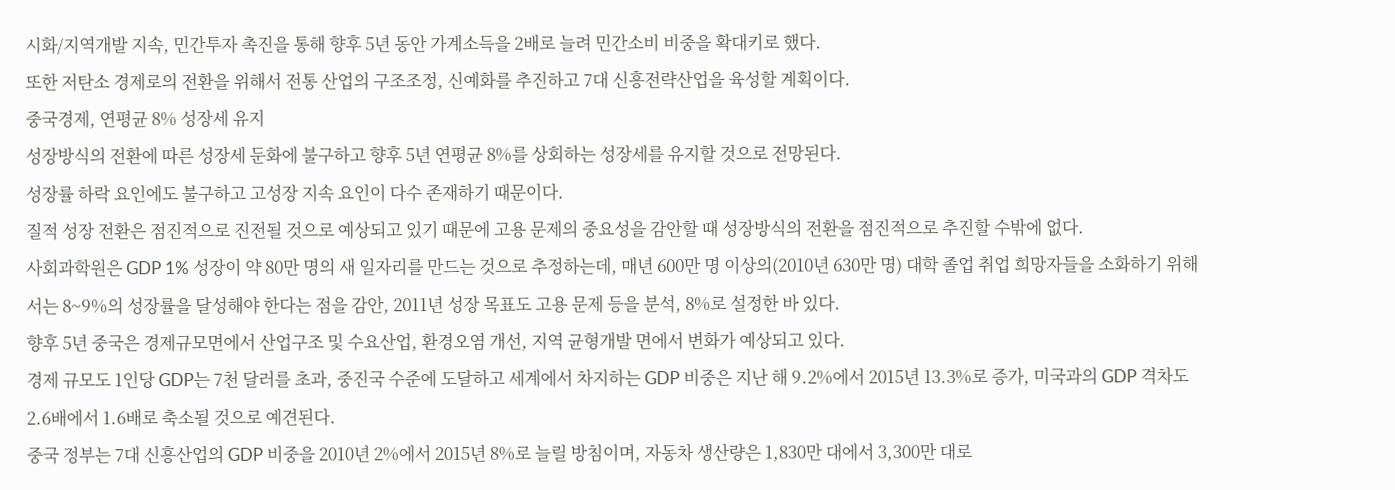시화/지역개발 지속, 민간투자 촉진을 통해 향후 5년 동안 가계소득을 2배로 늘려 민간소비 비중을 확대키로 했다.
또한 저탄소 경제로의 전환을 위해서 전통 산업의 구조조정, 신예화를 추진하고 7대 신흥전략산업을 육성할 계획이다.
중국경제, 연평균 8% 성장세 유지
성장방식의 전환에 따른 성장세 둔화에 불구하고 향후 5년 연평균 8%를 상회하는 성장세를 유지할 것으로 전망된다.
성장률 하락 요인에도 불구하고 고성장 지속 요인이 다수 존재하기 때문이다.
질적 성장 전환은 점진적으로 진전될 것으로 예상되고 있기 때문에 고용 문제의 중요성을 감안할 때 성장방식의 전환을 점진적으로 추진할 수밖에 없다.
사회과학원은 GDP 1% 성장이 약 80만 명의 새 일자리를 만드는 것으로 추정하는데, 매년 600만 명 이상의(2010년 630만 명) 대학 졸업 취업 희망자들을 소화하기 위해서는 8~9%의 성장률을 달성해야 한다는 점을 감안, 2011년 성장 목표도 고용 문제 등을 분석, 8%로 설정한 바 있다.
향후 5년 중국은 경제규모면에서 산업구조 및 수요산업, 환경오염 개선, 지역 균형개발 면에서 변화가 예상되고 있다.
경제 규모도 1인당 GDP는 7천 달러를 초과, 중진국 수준에 도달하고 세계에서 차지하는 GDP 비중은 지난 해 9.2%에서 2015년 13.3%로 증가, 미국과의 GDP 격차도 2.6배에서 1.6배로 축소될 것으로 예견된다.
중국 정부는 7대 신흥산업의 GDP 비중을 2010년 2%에서 2015년 8%로 늘릴 방침이며, 자동차 생산량은 1,830만 대에서 3,300만 대로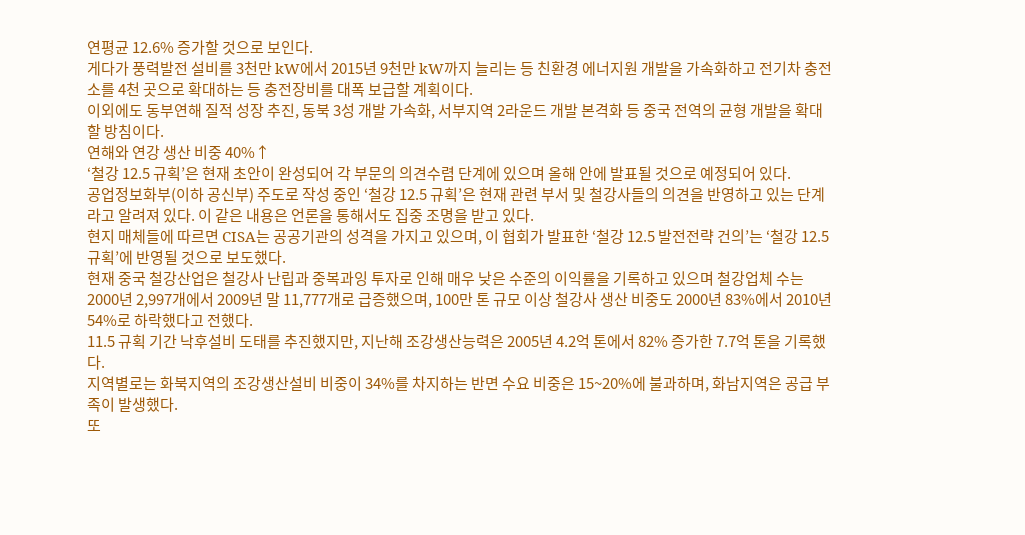연평균 12.6% 증가할 것으로 보인다.
게다가 풍력발전 설비를 3천만 kW에서 2015년 9천만 kW까지 늘리는 등 친환경 에너지원 개발을 가속화하고 전기차 충전소를 4천 곳으로 확대하는 등 충전장비를 대폭 보급할 계획이다.
이외에도 동부연해 질적 성장 추진, 동북 3성 개발 가속화, 서부지역 2라운드 개발 본격화 등 중국 전역의 균형 개발을 확대할 방침이다.
연해와 연강 생산 비중 40%↑
‘철강 12.5 규획’은 현재 초안이 완성되어 각 부문의 의견수렴 단계에 있으며 올해 안에 발표될 것으로 예정되어 있다.
공업정보화부(이하 공신부) 주도로 작성 중인 ‘철강 12.5 규획’은 현재 관련 부서 및 철강사들의 의견을 반영하고 있는 단계라고 알려져 있다. 이 같은 내용은 언론을 통해서도 집중 조명을 받고 있다.
현지 매체들에 따르면 CISA는 공공기관의 성격을 가지고 있으며, 이 협회가 발표한 ‘철강 12.5 발전전략 건의’는 ‘철강 12.5 규획’에 반영될 것으로 보도했다.
현재 중국 철강산업은 철강사 난립과 중복과잉 투자로 인해 매우 낮은 수준의 이익률을 기록하고 있으며 철강업체 수는 2000년 2,997개에서 2009년 말 11,777개로 급증했으며, 100만 톤 규모 이상 철강사 생산 비중도 2000년 83%에서 2010년 54%로 하락했다고 전했다.
11.5 규획 기간 낙후설비 도태를 추진했지만, 지난해 조강생산능력은 2005년 4.2억 톤에서 82% 증가한 7.7억 톤을 기록했다.
지역별로는 화북지역의 조강생산설비 비중이 34%를 차지하는 반면 수요 비중은 15~20%에 불과하며, 화남지역은 공급 부족이 발생했다.
또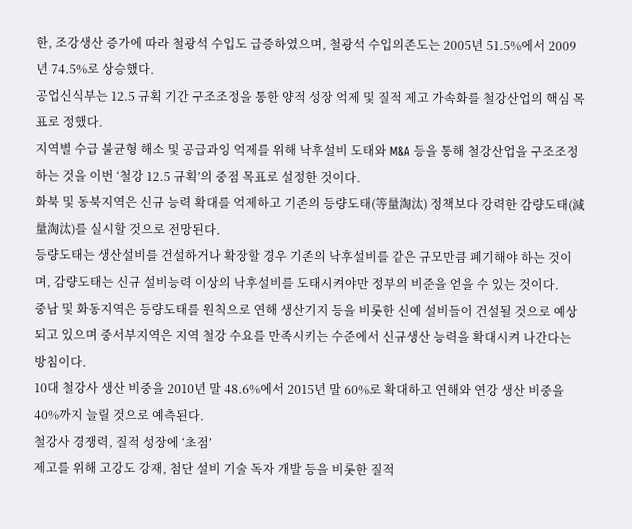한, 조강생산 증가에 따라 철광석 수입도 급증하였으며, 철광석 수입의존도는 2005년 51.5%에서 2009년 74.5%로 상승했다.
공업신식부는 12.5 규획 기간 구조조정을 통한 양적 성장 억제 및 질적 제고 가속화를 철강산업의 핵심 목표로 정했다.
지역별 수급 불균형 해소 및 공급과잉 억제를 위해 낙후설비 도태와 M&A 등을 통해 철강산업을 구조조정하는 것을 이번 ‘철강 12.5 규획’의 중점 목표로 설정한 것이다.
화북 및 동북지역은 신규 능력 확대를 억제하고 기존의 등량도태(等量淘汰) 정책보다 강력한 감량도태(減量淘汰)를 실시할 것으로 전망된다.
등량도태는 생산설비를 건설하거나 확장할 경우 기존의 낙후설비를 같은 규모만큼 폐기해야 하는 것이며, 감량도태는 신규 설비능력 이상의 낙후설비를 도태시켜야만 정부의 비준을 얻을 수 있는 것이다.
중남 및 화동지역은 등량도태를 원칙으로 연해 생산기지 등을 비롯한 신예 설비들이 건설될 것으로 예상되고 있으며 중서부지역은 지역 철강 수요를 만족시키는 수준에서 신규생산 능력을 확대시켜 나간다는 방침이다.
10대 철강사 생산 비중을 2010년 말 48.6%에서 2015년 말 60%로 확대하고 연해와 연강 생산 비중을 40%까지 늘릴 것으로 예측된다.
철강사 경쟁력, 질적 성장에 ‘초점’
제고를 위해 고강도 강재, 첨단 설비 기술 독자 개발 등을 비롯한 질적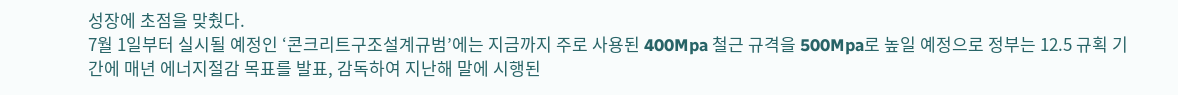성장에 초점을 맞췄다.
7월 1일부터 실시될 예정인 ‘콘크리트구조설계규범’에는 지금까지 주로 사용된 400Mpa 철근 규격을 500Mpa로 높일 예정으로 정부는 12.5 규획 기간에 매년 에너지절감 목표를 발표, 감독하여 지난해 말에 시행된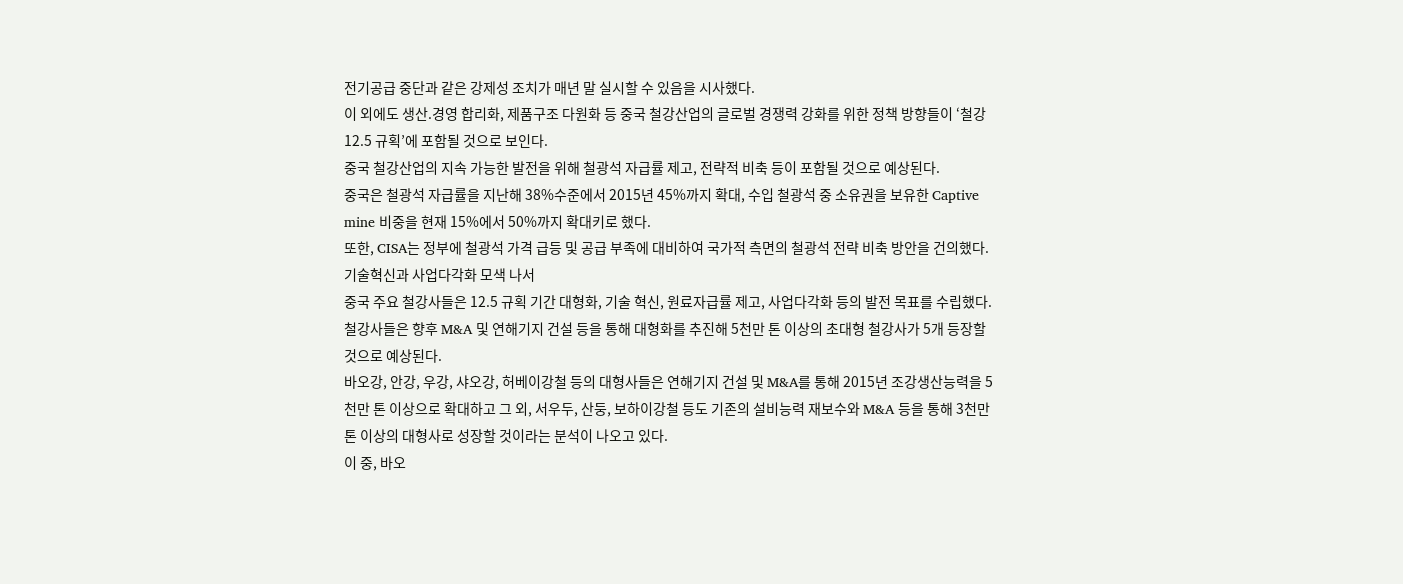전기공급 중단과 같은 강제성 조치가 매년 말 실시할 수 있음을 시사했다.
이 외에도 생산.경영 합리화, 제품구조 다원화 등 중국 철강산업의 글로벌 경쟁력 강화를 위한 정책 방향들이 ‘철강 12.5 규획’에 포함될 것으로 보인다.
중국 철강산업의 지속 가능한 발전을 위해 철광석 자급률 제고, 전략적 비축 등이 포함될 것으로 예상된다.
중국은 철광석 자급률을 지난해 38%수준에서 2015년 45%까지 확대, 수입 철광석 중 소유권을 보유한 Captive mine 비중을 현재 15%에서 50%까지 확대키로 했다.
또한, CISA는 정부에 철광석 가격 급등 및 공급 부족에 대비하여 국가적 측면의 철광석 전략 비축 방안을 건의했다.
기술혁신과 사업다각화 모색 나서
중국 주요 철강사들은 12.5 규획 기간 대형화, 기술 혁신, 원료자급률 제고, 사업다각화 등의 발전 목표를 수립했다.
철강사들은 향후 M&A 및 연해기지 건설 등을 통해 대형화를 추진해 5천만 톤 이상의 초대형 철강사가 5개 등장할 것으로 예상된다.
바오강, 안강, 우강, 샤오강, 허베이강철 등의 대형사들은 연해기지 건설 및 M&A를 통해 2015년 조강생산능력을 5천만 톤 이상으로 확대하고 그 외, 서우두, 산둥, 보하이강철 등도 기존의 설비능력 재보수와 M&A 등을 통해 3천만 톤 이상의 대형사로 성장할 것이라는 분석이 나오고 있다.
이 중, 바오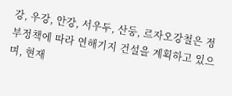강, 우강, 안강, 서우두, 산둥, 르자오강철은 정부정책에 따라 연해기지 건설을 계획하고 있으며, 현재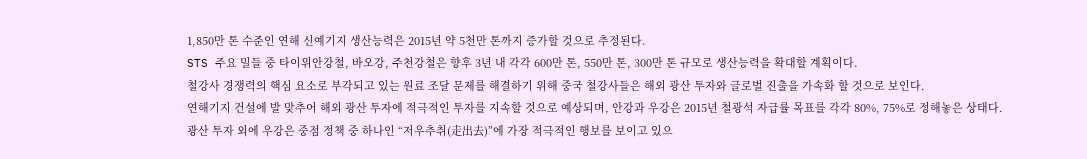1,850만 톤 수준인 연해 신예기지 생산능력은 2015년 약 5천만 톤까지 증가할 것으로 추정된다.
STS 주요 밀들 중 타이위안강철, 바오강, 주천강철은 향후 3년 내 각각 600만 톤, 550만 톤, 300만 톤 규모로 생산능력을 확대할 계획이다.
철강사 경쟁력의 핵심 요소로 부각되고 있는 원료 조달 문제를 해결하기 위해 중국 철강사들은 해외 광산 투자와 글로벌 진출을 가속화 할 것으로 보인다.
연해기지 건설에 발 맞추어 해외 광산 투자에 적극적인 투자를 지속할 것으로 예상되며, 안강과 우강은 2015년 철광석 자급률 목표를 각각 80%, 75%로 정해놓은 상태다.
광산 투자 외에 우강은 중점 정책 중 하나인 “저우추취(走出去)”에 가장 적극적인 행보를 보이고 있으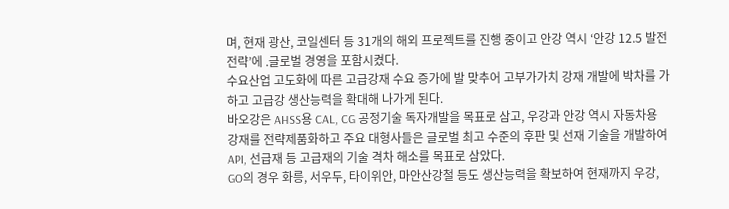며, 현재 광산, 코일센터 등 31개의 해외 프로젝트를 진행 중이고 안강 역시 ‘안강 12.5 발전전략’에 .글로벌 경영을 포함시켰다.
수요산업 고도화에 따른 고급강재 수요 증가에 발 맞추어 고부가가치 강재 개발에 박차를 가하고 고급강 생산능력을 확대해 나가게 된다.
바오강은 AHSS용 CAL, CG 공정기술 독자개발을 목표로 삼고, 우강과 안강 역시 자동차용 강재를 전략제품화하고 주요 대형사들은 글로벌 최고 수준의 후판 및 선재 기술을 개발하여 API, 선급재 등 고급재의 기술 격차 해소를 목표로 삼았다.
GO의 경우 화릉, 서우두, 타이위안, 마안산강철 등도 생산능력을 확보하여 현재까지 우강,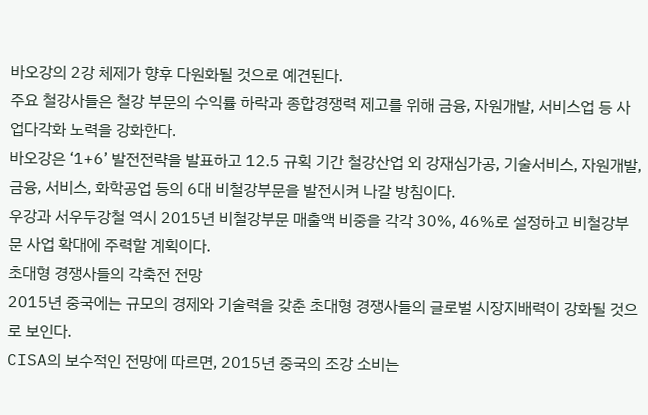바오강의 2강 체제가 향후 다원화될 것으로 예견된다.
주요 철강사들은 철강 부문의 수익률 하락과 종합경쟁력 제고를 위해 금융, 자원개발, 서비스업 등 사업다각화 노력을 강화한다.
바오강은 ‘1+6’ 발전전략을 발표하고 12.5 규획 기간 철강산업 외 강재심가공, 기술서비스, 자원개발, 금융, 서비스, 화학공업 등의 6대 비철강부문을 발전시켜 나갈 방침이다.
우강과 서우두강철 역시 2015년 비철강부문 매출액 비중을 각각 30%, 46%로 설정하고 비철강부문 사업 확대에 주력할 계획이다.
초대형 경쟁사들의 각축전 전망
2015년 중국에는 규모의 경제와 기술력을 갖춘 초대형 경쟁사들의 글로벌 시장지배력이 강화될 것으로 보인다.
CISA의 보수적인 전망에 따르면, 2015년 중국의 조강 소비는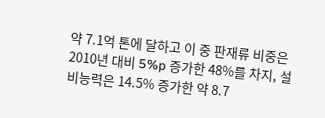약 7.1억 톤에 달하고 이 중 판재류 비중은 2010년 대비 5%p 증가한 48%를 차지, 설비능력은 14.5% 증가한 약 8.7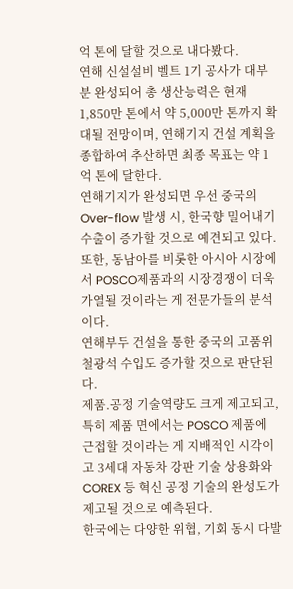억 톤에 달할 것으로 내다봤다.
연해 신설설비 벨트 1기 공사가 대부분 완성되어 총 생산능력은 현재 1,850만 톤에서 약 5,000만 톤까지 확대될 전망이며, 연해기지 건설 계획을 종합하여 추산하면 최종 목표는 약 1억 톤에 달한다.
연해기지가 완성되면 우선 중국의 Over-flow 발생 시, 한국향 밀어내기 수출이 증가할 것으로 예견되고 있다.
또한, 동남아를 비롯한 아시아 시장에서 POSCO제품과의 시장경쟁이 더욱 가열될 것이라는 게 전문가들의 분석이다.
연해부두 건설을 통한 중국의 고품위 철광석 수입도 증가할 것으로 판단된다.
제품.공정 기술역량도 크게 제고되고, 특히 제품 면에서는 POSCO 제품에 근접할 것이라는 게 지배적인 시각이고 3세대 자동차 강판 기술 상용화와 COREX 등 혁신 공정 기술의 완성도가 제고될 것으로 예측된다.
한국에는 다양한 위협, 기회 동시 다발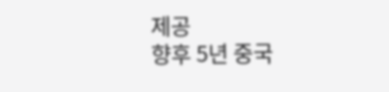제공
향후 5년 중국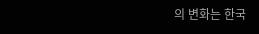의 변화는 한국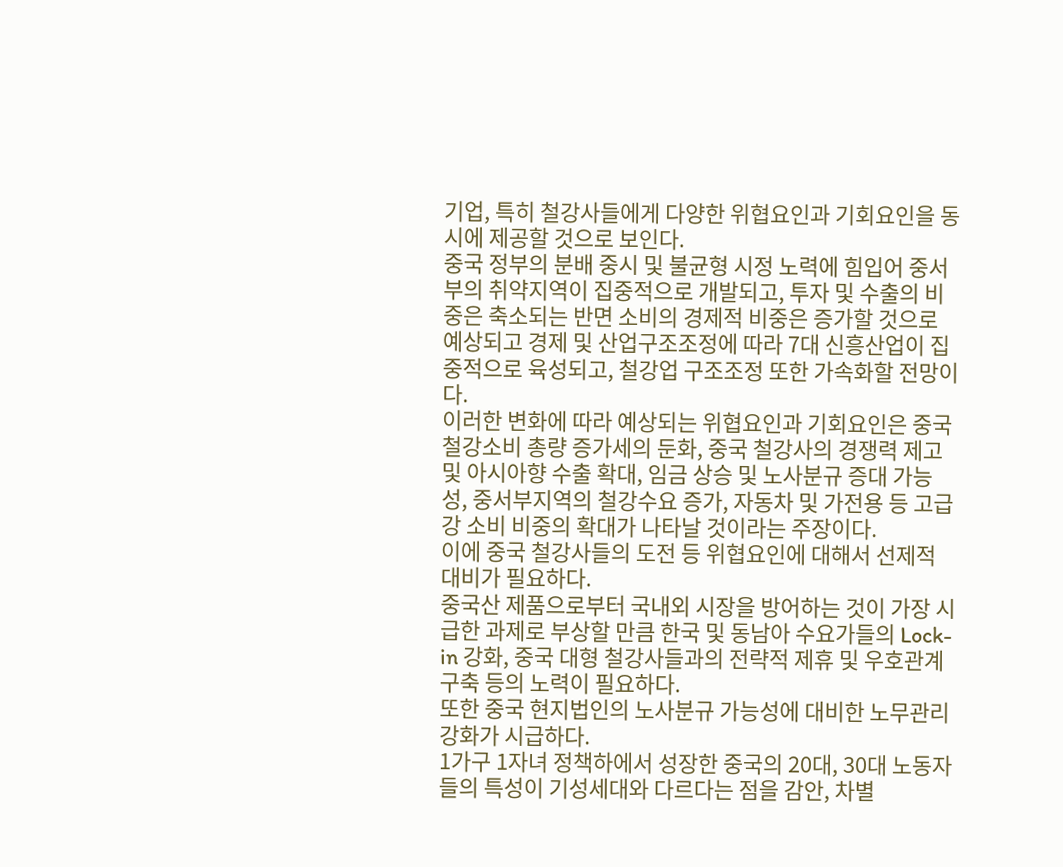기업, 특히 철강사들에게 다양한 위협요인과 기회요인을 동시에 제공할 것으로 보인다.
중국 정부의 분배 중시 및 불균형 시정 노력에 힘입어 중서부의 취약지역이 집중적으로 개발되고, 투자 및 수출의 비중은 축소되는 반면 소비의 경제적 비중은 증가할 것으로 예상되고 경제 및 산업구조조정에 따라 7대 신흥산업이 집중적으로 육성되고, 철강업 구조조정 또한 가속화할 전망이다.
이러한 변화에 따라 예상되는 위협요인과 기회요인은 중국 철강소비 총량 증가세의 둔화, 중국 철강사의 경쟁력 제고 및 아시아향 수출 확대, 임금 상승 및 노사분규 증대 가능성, 중서부지역의 철강수요 증가, 자동차 및 가전용 등 고급강 소비 비중의 확대가 나타날 것이라는 주장이다.
이에 중국 철강사들의 도전 등 위협요인에 대해서 선제적 대비가 필요하다.
중국산 제품으로부터 국내외 시장을 방어하는 것이 가장 시급한 과제로 부상할 만큼 한국 및 동남아 수요가들의 Lock-in 강화, 중국 대형 철강사들과의 전략적 제휴 및 우호관계 구축 등의 노력이 필요하다.
또한 중국 현지법인의 노사분규 가능성에 대비한 노무관리 강화가 시급하다.
1가구 1자녀 정책하에서 성장한 중국의 20대, 30대 노동자들의 특성이 기성세대와 다르다는 점을 감안, 차별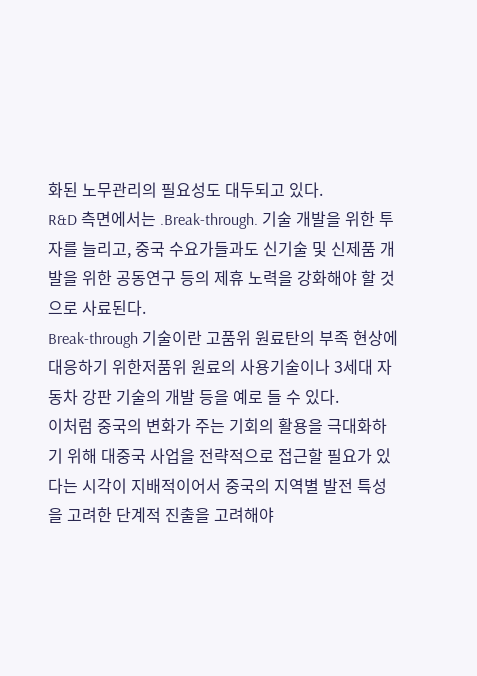화된 노무관리의 필요성도 대두되고 있다.
R&D 측면에서는 .Break-through. 기술 개발을 위한 투자를 늘리고, 중국 수요가들과도 신기술 및 신제품 개발을 위한 공동연구 등의 제휴 노력을 강화해야 할 것으로 사료된다.
Break-through 기술이란 고품위 원료탄의 부족 현상에 대응하기 위한저품위 원료의 사용기술이나 3세대 자동차 강판 기술의 개발 등을 예로 들 수 있다.
이처럼 중국의 변화가 주는 기회의 활용을 극대화하기 위해 대중국 사업을 전략적으로 접근할 필요가 있다는 시각이 지배적이어서 중국의 지역별 발전 특성을 고려한 단계적 진출을 고려해야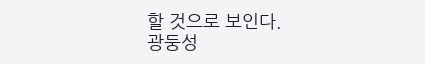할 것으로 보인다.
광둥성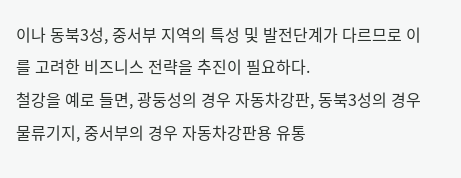이나 동북3성, 중서부 지역의 특성 및 발전단계가 다르므로 이를 고려한 비즈니스 전략을 추진이 필요하다.
철강을 예로 들면, 광둥성의 경우 자동차강판, 동북3성의 경우 물류기지, 중서부의 경우 자동차강판용 유통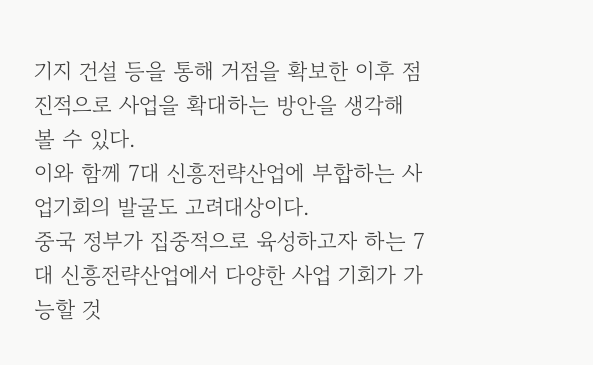기지 건설 등을 통해 거점을 확보한 이후 점진적으로 사업을 확대하는 방안을 생각해 볼 수 있다.
이와 함께 7대 신흥전략산업에 부합하는 사업기회의 발굴도 고려대상이다.
중국 정부가 집중적으로 육성하고자 하는 7대 신흥전략산업에서 다양한 사업 기회가 가능할 것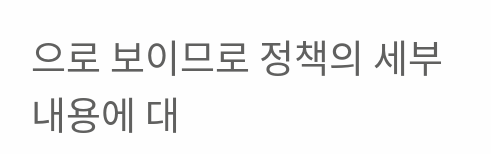으로 보이므로 정책의 세부내용에 대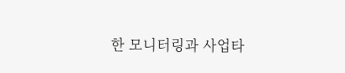한 모니터링과 사업타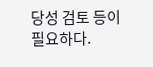당성 검토 등이 필요하다.